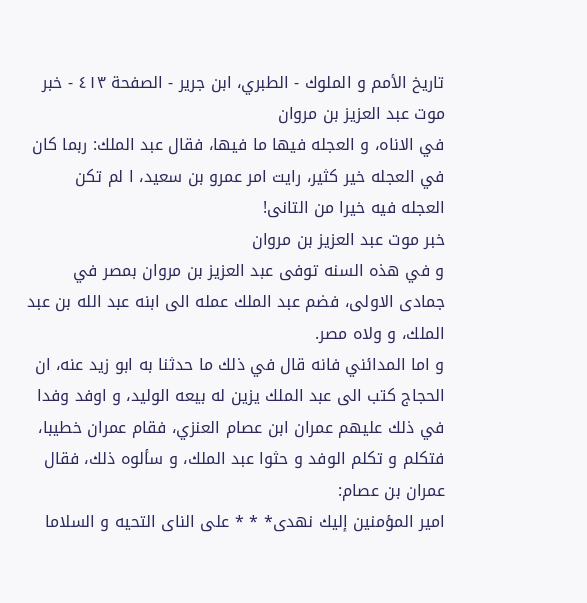تاريخ الأمم و الملوك - الطبري، ابن جرير - الصفحة ٤١٣ - خبر موت عبد العزيز بن مروان
في الاناه، و العجله فيها ما فيها، فقال عبد الملك: ربما كان في العجله خير كثير، رايت امر عمرو بن سعيد، ا لم تكن العجله فيه خيرا من التانى!
خبر موت عبد العزيز بن مروان
و في هذه السنه توفى عبد العزيز بن مروان بمصر في جمادى الاولى، فضم عبد الملك عمله الى ابنه عبد الله بن عبد الملك، و ولاه مصر.
و اما المدائني فانه قال في ذلك ما حدثنا به ابو زيد عنه، ان الحجاج كتب الى عبد الملك يزين له بيعه الوليد، و اوفد وفدا في ذلك عليهم عمران ابن عصام العنزي، فقام عمران خطيبا، فتكلم و تكلم الوفد و حثوا عبد الملك، و سألوه ذلك، فقال عمران بن عصام:
امير المؤمنين إليك نهدى* * * على الناى التحيه و السلاما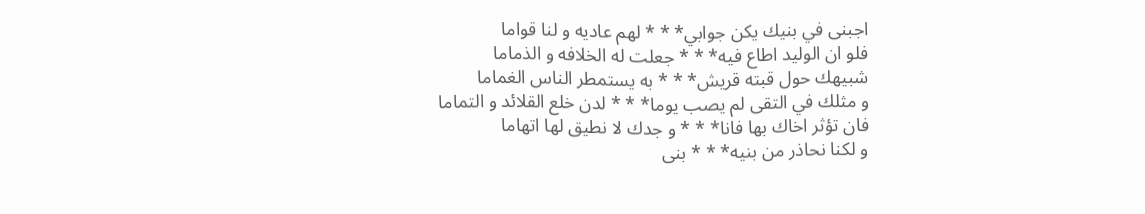اجبنى في بنيك يكن جوابي* * * لهم عاديه و لنا قواما
فلو ان الوليد اطاع فيه* * * جعلت له الخلافه و الذماما
شبيهك حول قبته قريش* * * به يستمطر الناس الغماما
و مثلك في التقى لم يصب يوما* * * لدن خلع القلائد و التماما
فان تؤثر اخاك بها فانا* * * و جدك لا نطيق لها اتهاما
و لكنا نحاذر من بنيه* * * بنى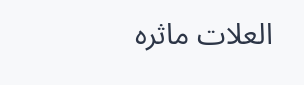العلات ماثره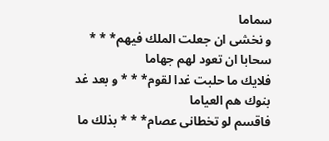سماما
و نخشى ان جعلت الملك فيهم* * * سحابا ان تعود لهم جهاما
فلايك ما حلبت غدا لقوم* * * و بعد غد بنوك هم العياما
فاقسم لو تخطانى عصام* * * بذلك ما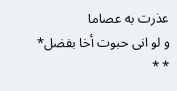عذرت به عصاما
و لو انى حبوت أخا بفضل* * *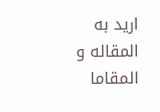اريد به المقاله و المقاما